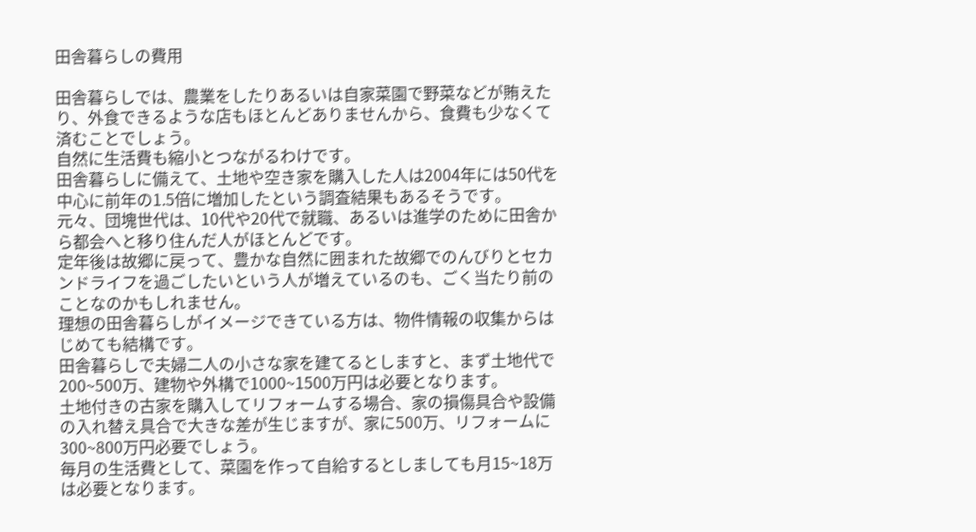田舎暮らしの費用

田舎暮らしでは、農業をしたりあるいは自家菜園で野菜などが賄えたり、外食できるような店もほとんどありませんから、食費も少なくて済むことでしょう。
自然に生活費も縮小とつながるわけです。
田舎暮らしに備えて、土地や空き家を購入した人は2004年には50代を中心に前年の1.5倍に増加したという調査結果もあるそうです。
元々、団塊世代は、10代や20代で就職、あるいは進学のために田舎から都会へと移り住んだ人がほとんどです。
定年後は故郷に戻って、豊かな自然に囲まれた故郷でのんびりとセカンドライフを過ごしたいという人が増えているのも、ごく当たり前のことなのかもしれません。
理想の田舎暮らしがイメージできている方は、物件情報の収集からはじめても結構です。
田舎暮らしで夫婦二人の小さな家を建てるとしますと、まず土地代で200~500万、建物や外構で1000~1500万円は必要となります。
土地付きの古家を購入してリフォームする場合、家の損傷具合や設備の入れ替え具合で大きな差が生じますが、家に500万、リフォームに300~800万円必要でしょう。
毎月の生活費として、菜園を作って自給するとしましても月15~18万は必要となります。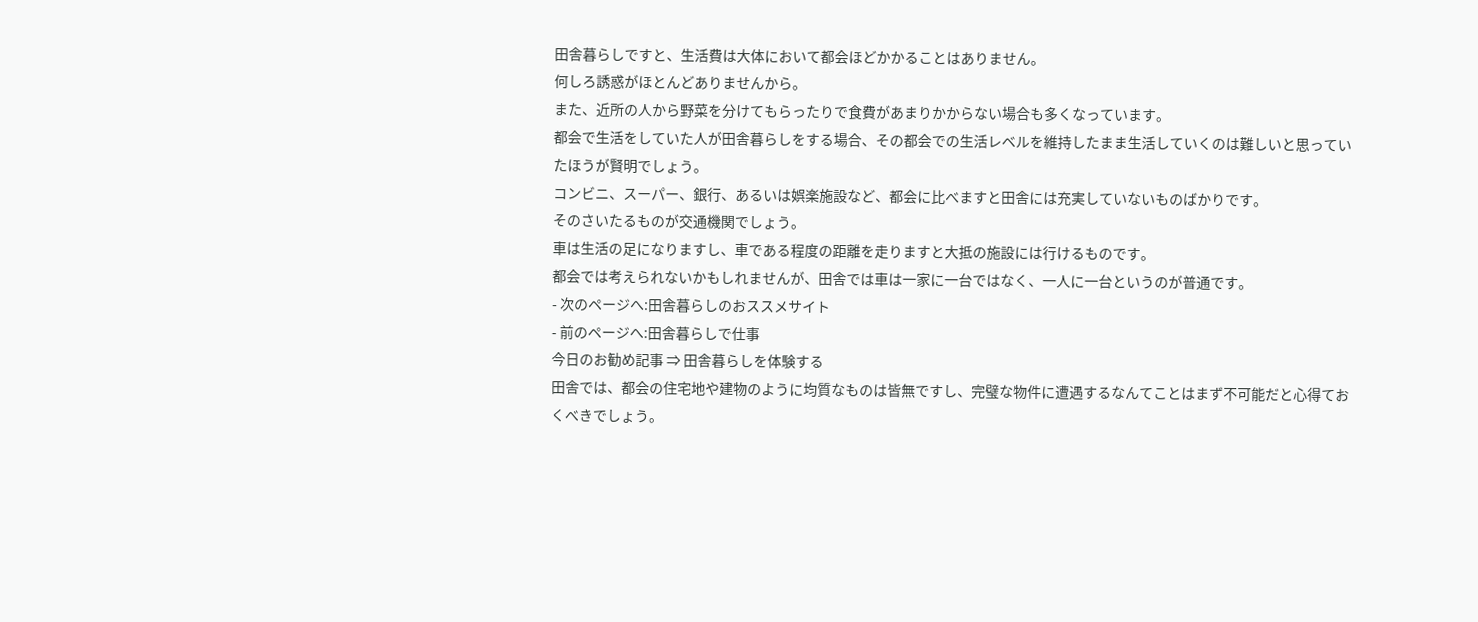田舎暮らしですと、生活費は大体において都会ほどかかることはありません。
何しろ誘惑がほとんどありませんから。
また、近所の人から野菜を分けてもらったりで食費があまりかからない場合も多くなっています。
都会で生活をしていた人が田舎暮らしをする場合、その都会での生活レベルを維持したまま生活していくのは難しいと思っていたほうが賢明でしょう。
コンビニ、スーパー、銀行、あるいは娯楽施設など、都会に比べますと田舎には充実していないものばかりです。
そのさいたるものが交通機関でしょう。
車は生活の足になりますし、車である程度の距離を走りますと大抵の施設には行けるものです。
都会では考えられないかもしれませんが、田舎では車は一家に一台ではなく、一人に一台というのが普通です。
- 次のページへ:田舎暮らしのおススメサイト
- 前のページへ:田舎暮らしで仕事
今日のお勧め記事 ⇒ 田舎暮らしを体験する
田舎では、都会の住宅地や建物のように均質なものは皆無ですし、完璧な物件に遭遇するなんてことはまず不可能だと心得ておくべきでしょう。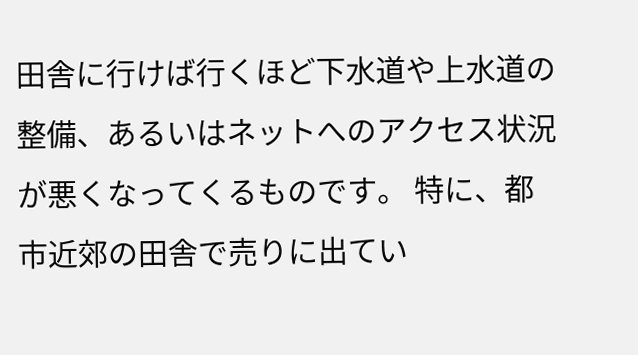田舎に行けば行くほど下水道や上水道の整備、あるいはネットへのアクセス状況が悪くなってくるものです。 特に、都市近郊の田舎で売りに出てい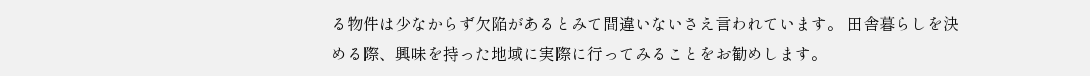る物件は少なからず欠陥があるとみて間違いないさえ言われています。 田舎暮らしを決める際、興味を持った地域に実際に行ってみることをお勧めします。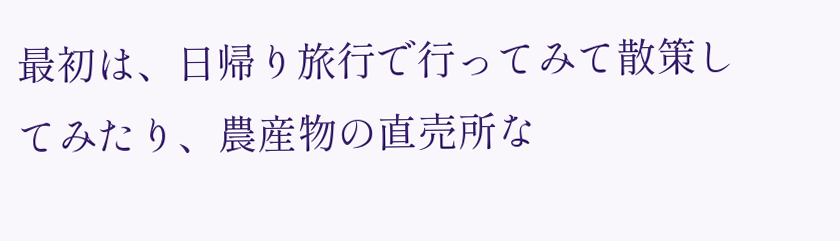最初は、日帰り旅行で行ってみて散策してみたり、農産物の直売所な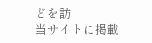どを訪
当サイトに掲載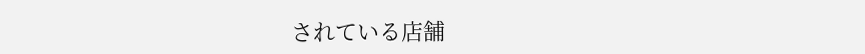されている店舗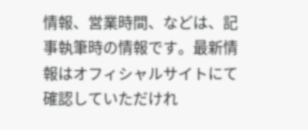情報、営業時間、などは、記事執筆時の情報です。最新情報はオフィシャルサイトにて確認していただけれ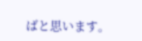ばと思います。